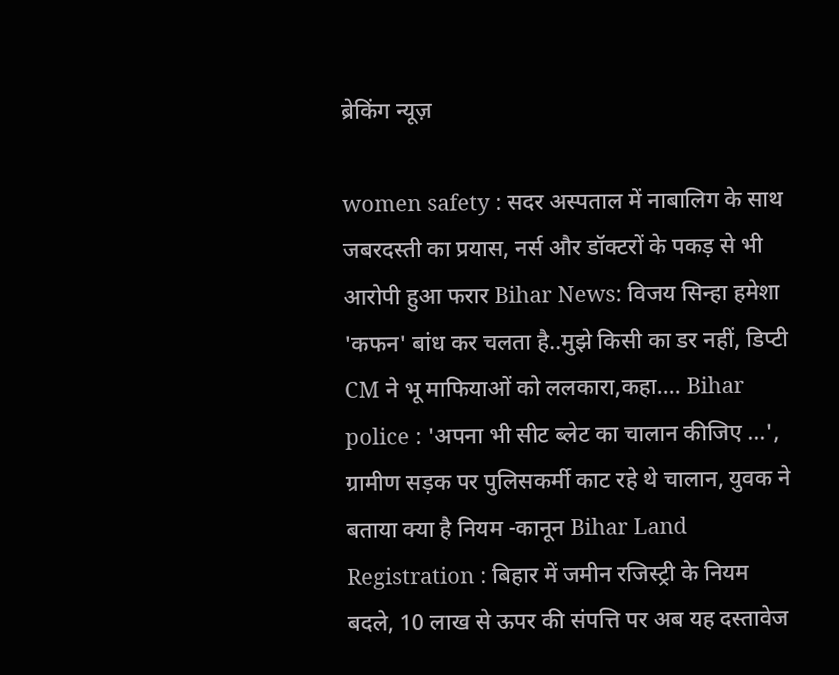ब्रेकिंग न्यूज़

women safety : सदर अस्पताल में नाबालिग के साथ जबरदस्ती का प्रयास, नर्स और डॉक्टरों के पकड़ से भी आरोपी हुआ फरार Bihar News: विजय सिन्हा हमेशा 'कफन' बांध कर चलता है..मुझे किसी का डर नहीं, डिप्टी CM ने भू माफियाओं को ललकारा,कहा.... Bihar police : 'अपना भी सीट ब्लेट का चालान कीजिए ...', ग्रामीण सड़क पर पुलिसकर्मी काट रहे थे चालान, युवक ने बताया क्या है नियम -कानून Bihar Land Registration : बिहार में जमीन रजिस्ट्री के नियम बदले, 10 लाख से ऊपर की संपत्ति पर अब यह दस्तावेज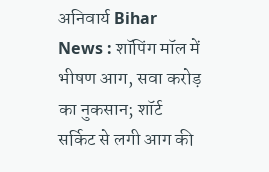अनिवार्य Bihar News : शॉपिंग मॉल में भीषण आग, सवा करोड़ का नुकसान; शॉर्ट सर्किट से लगी आग की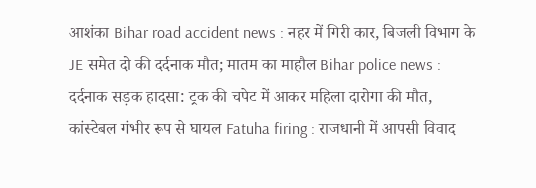आशंका Bihar road accident news : नहर में गिरी कार, बिजली विभाग के JE समेत दो की दर्दनाक मौत; मातम का माहौल Bihar police news : दर्दनाक सड़क हादसा: ट्रक की चपेट में आकर महिला दारोगा की मौत, कांस्टेबल गंभीर रूप से घायल Fatuha firing : राजधानी में आपसी विवाद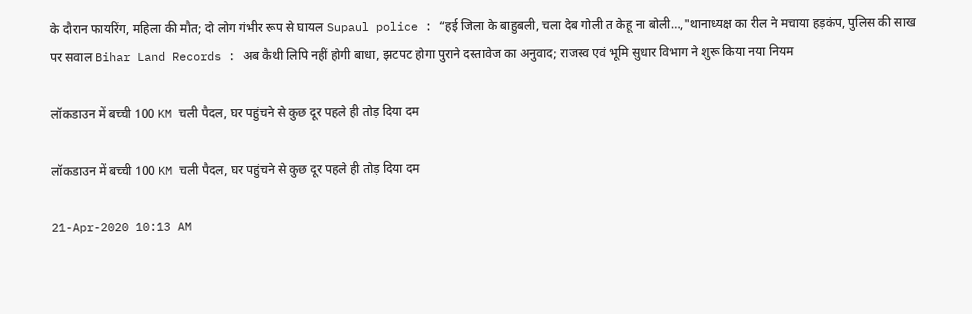के दौरान फायरिंग, महिला की मौत; दो लोग गंभीर रूप से घायल Supaul police : “हई जिला के बाहुबली, चला देब गोली त केहू ना बोली…,"थानाध्यक्ष का रील ने मचाया हड़कंप, पुलिस की साख पर सवाल Bihar Land Records : अब कैथी लिपि नहीं होगी बाधा, झटपट होगा पुराने दस्तावेज का अनुवाद; राजस्व एवं भूमि सुधार विभाग ने शुरू किया नया नियम

लॉकडाउन में बच्ची 100 KM चली पैदल, घर पहुंचने से कुछ दूर पहले ही तोड़ दिया दम

लॉकडाउन में बच्ची 100 KM चली पैदल, घर पहुंचने से कुछ दूर पहले ही तोड़ दिया दम

21-Apr-2020 10:13 AM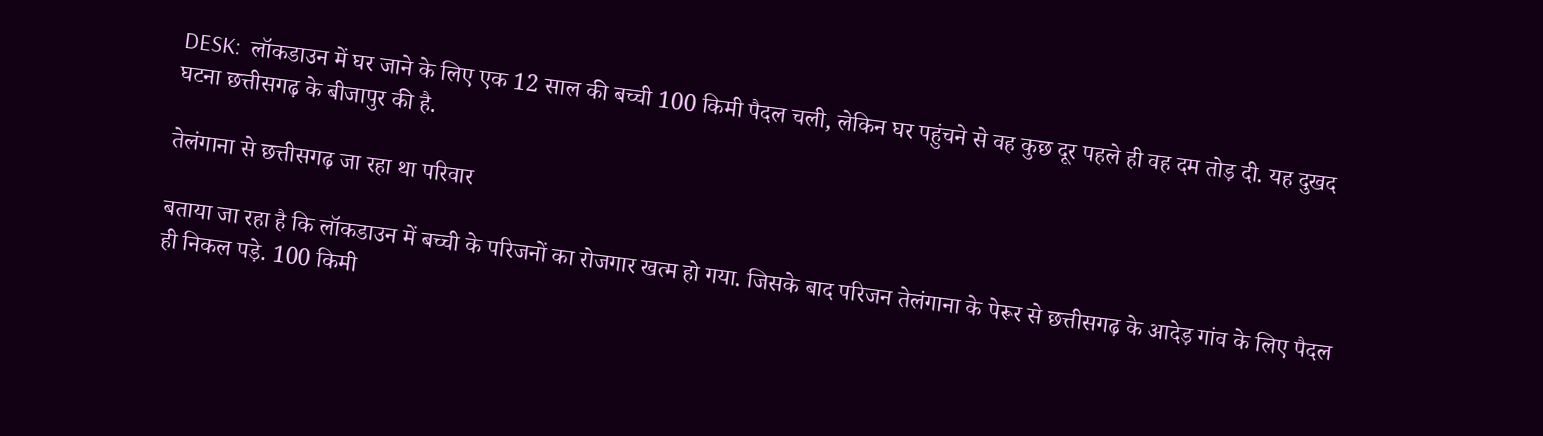DESK:  लॉकडाउन में घर जाने के लिए एक 12 साल की बच्ची 100 किमी पैदल चली, लेकिन घर पहुंचने से वह कुछ दूर पहले ही वह दम तोड़ दी. यह दुखद घटना छत्तीसगढ़ के बीजापुर की है.

तेलंगाना से छत्तीसगढ़ जा रहा था परिवार

बताया जा रहा है कि लॉकडाउन में बच्ची के परिजनों का रोजगार खत्म हो गया. जिसके बाद परिजन तेलंगाना के पेरूर से छत्तीसगढ़ के आदेड़ गांव के लिए पैदल ही निकल पड़े. 100 किमी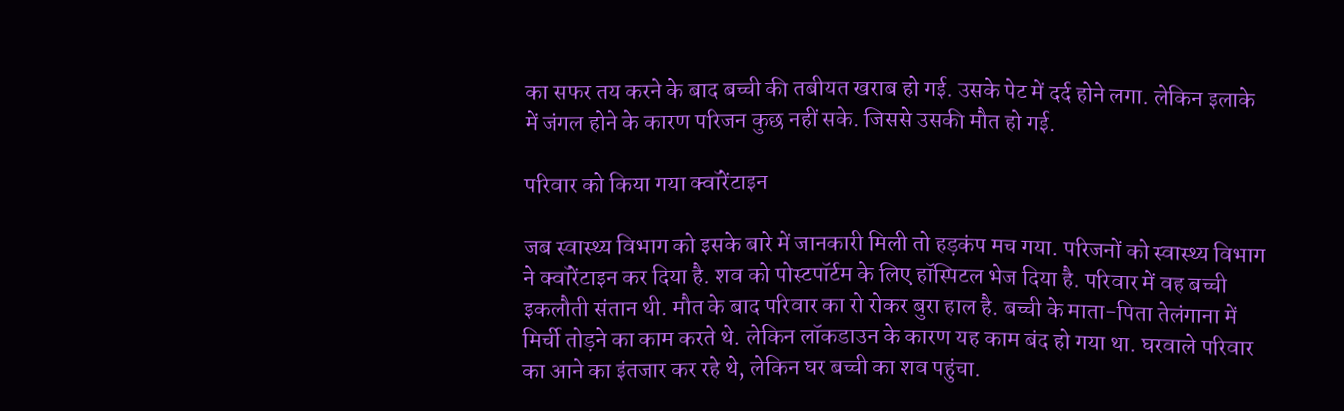का सफर तय करने के बाद बच्ची की तबीयत खराब हो गई. उसके पेट में दर्द होने लगा. लेकिन इलाके में जंगल होने के कारण परिजन कुछ नहीं सके. जिससे उसकी मौत हो गई.

परिवार को किया गया क्वॉरेंटाइन

जब स्वास्थ्य विभाग को इसके बारे में जानकारी मिली तो हड़कंप मच गया. परिजनों को स्वास्थ्य विभाग ने क्वॉरेंटाइन कर दिया है. शव को पोस्टपॉर्टम के लिए हॉस्पिटल भेज दिया है. परिवार में वह बच्ची इकलौती संतान थी. मौत के बाद परिवार का रो रोकर बुरा हाल है. बच्ची के माता-पिता तेलंगाना में मिर्ची तोड़ने का काम करते थे. लेकिन लॉकडाउन के कारण यह काम बंद हो गया था. घरवाले परिवार का आने का इंतजार कर रहे थे, लेकिन घर बच्ची का शव पहुंचा.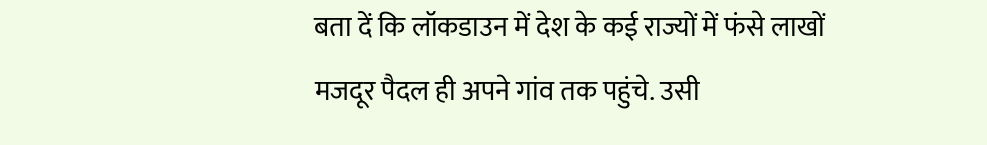बता दें कि लॉकडाउन में देश के कई राज्यों में फंसे लाखों मजदूर पैदल ही अपने गांव तक पहुंचे. उसी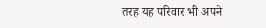तरह यह परिवार भी अपने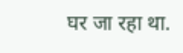घर जा रहा था.